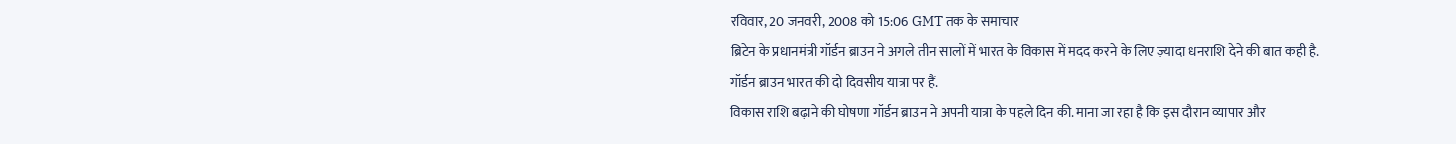रविवार, 20 जनवरी, 2008 को 15:06 GMT तक के समाचार
ब्रिटेन के प्रधानमंत्री गॉर्डन ब्राउन ने अगले तीन सालों में भारत के विकास में मदद करने के लिए ज़्यादा धनराशि देने की बात कही है.
गॉर्डन ब्राउन भारत की दो दिवसीय यात्रा पर हैं.
विकास राशि बढ़ाने की घोषणा गॉर्डन ब्राउन ने अपनी यात्रा के पहले दिन की. माना जा रहा है कि इस दौरान व्यापार और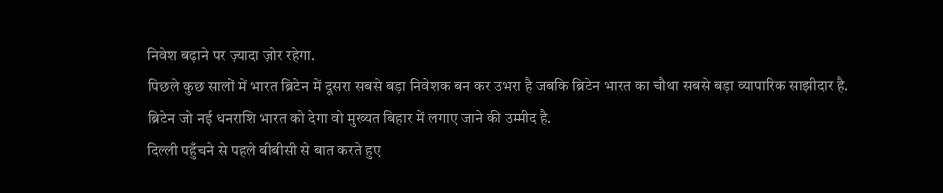निवेश बढ़ाने पर ज़्यादा ज़ोर रहेगा.
पिछले कुछ सालों में भारत ब्रिटेन में दूसरा सबसे बड़ा निवेशक बन कर उभरा है जबकि ब्रिटेन भारत का चौथा सबसे बड़ा व्यापारिक साझीदार है.
ब्रिटेन जो नई धनराशि भारत को देगा वो मुख्यत बिहार में लगाए जाने की उम्मीद है.
दिल्ली पहुँचने से पहले बीबीसी से बात करते हुए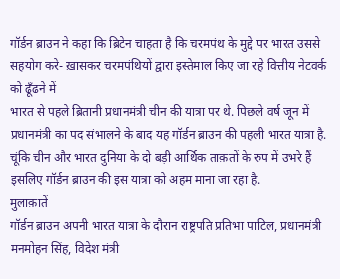गॉर्डन ब्राउन ने कहा कि ब्रिटेन चाहता है कि चरमपंथ के मुद्दे पर भारत उससे सहयोग करे- ख़ासकर चरमपंथियों द्वारा इस्तेमाल किए जा रहे वित्तीय नेटवर्क को ढूँढने में
भारत से पहले ब्रितानी प्रधानमंत्री चीन की यात्रा पर थे. पिछले वर्ष जून में प्रधानमंत्री का पद संभालने के बाद यह गॉर्डन ब्राउन की पहली भारत यात्रा है.
चूंकि चीन और भारत दुनिया के दो बड़ी आर्थिक ताक़तों के रुप में उभरे हैं इसलिए गॉर्डन ब्राउन की इस यात्रा को अहम माना जा रहा है.
मुलाक़ातें
गॉर्डन ब्राउन अपनी भारत यात्रा के दौरान राष्ट्रपति प्रतिभा पाटिल, प्रधानमंत्री मनमोहन सिंह, विदेश मंत्री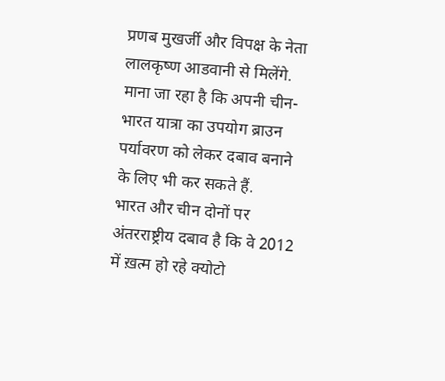प्रणब मुखर्जी और विपक्ष के नेता लालकृष्ण आडवानी से मिलेंगे.
माना जा रहा है कि अपनी चीन-भारत यात्रा का उपयोग ब्राउन पर्यावरण को लेकर दबाव बनाने के लिए भी कर सकते हैं.
भारत और चीन दोनों पर अंतरराष्ट्रीय दबाव है कि वे 2012 में ख़त्म हो रहे क्योटो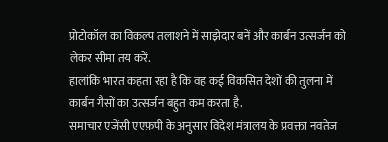प्रोटोकॉल का विकल्प तलाशने में साझेदार बनें और कार्बन उत्सर्जन को लेकर सीमा तय करें.
हालांकि भारत कहता रहा है कि वह कई विकसित देशों की तुलना में कार्बन गैसों का उत्सर्जन बहुत कम करता है.
समाचार एजेंसी एएफ़पी के अनुसार विदेश मंत्रालय के प्रवक्ता नवतेज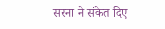सरना ने संकेत दिए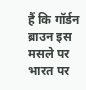हैं कि गॉर्डन ब्राउन इस मसले पर भारत पर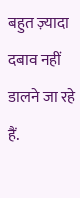बहुत ज़्यादा दबाव नहीं डालने जा रहे हैं.